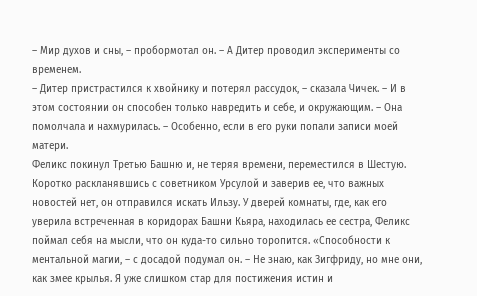– Мир духов и сны, – пробормотал он. – А Дитер проводил эксперименты со временем.
– Дитер пристрастился к хвойнику и потерял рассудок, – сказала Чичек. – И в этом состоянии он способен только навредить и себе, и окружающим. – Она помолчала и нахмурилась. – Особенно, если в его руки попали записи моей матери.
Феликс покинул Третью Башню и, не теряя времени, переместился в Шестую. Коротко раскланявшись с советником Урсулой и заверив ее, что важных новостей нет, он отправился искать Ильзу. У дверей комнаты, где, как его уверила встреченная в коридорах Башни Кьяра, находилась ее сестра, Феликс поймал себя на мысли, что он куда-то сильно торопится. «Способности к ментальной магии, – с досадой подумал он. – Не знаю, как Зигфриду, но мне они, как змее крылья. Я уже слишком стар для постижения истин и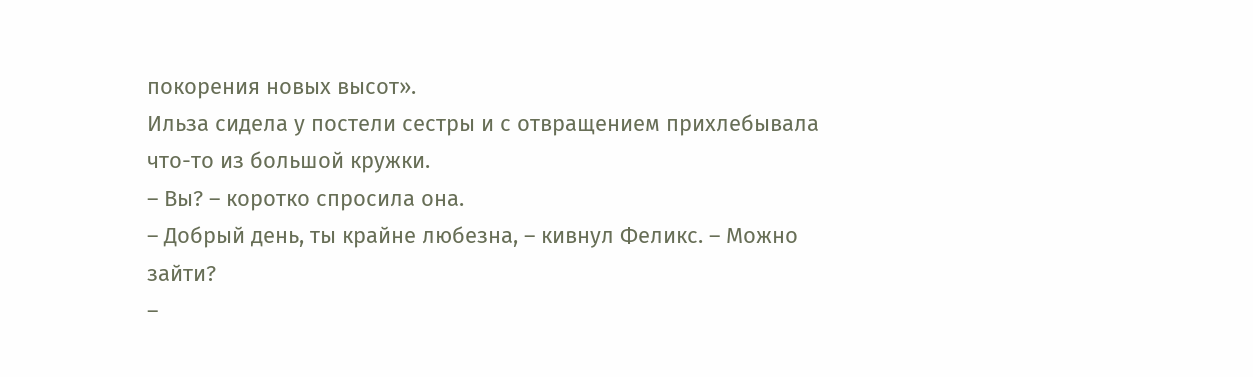покорения новых высот».
Ильза сидела у постели сестры и с отвращением прихлебывала что-то из большой кружки.
– Вы? – коротко спросила она.
– Добрый день, ты крайне любезна, – кивнул Феликс. – Можно зайти?
–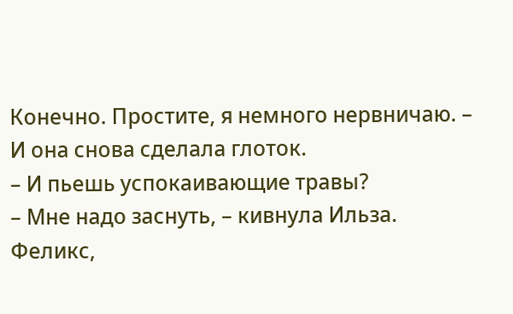Конечно. Простите, я немного нервничаю. – И она снова сделала глоток.
– И пьешь успокаивающие травы?
– Мне надо заснуть, – кивнула Ильза.
Феликс,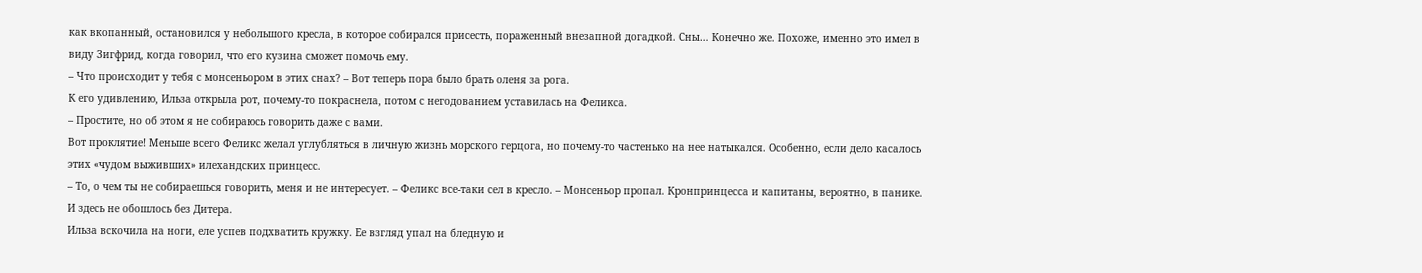как вкопанный, остановился у небольшого кресла, в которое собирался присесть, пораженный внезапной догадкой. Сны… Конечно же. Похоже, именно это имел в виду Зигфрид, когда говорил, что его кузина сможет помочь ему.
– Что происходит у тебя с монсеньором в этих снах? – Вот теперь пора было брать оленя за рога.
К его удивлению, Ильза открыла рот, почему-то покраснела, потом с негодованием уставилась на Феликса.
– Простите, но об этом я не собираюсь говорить даже с вами.
Вот проклятие! Меньше всего Феликс желал углубляться в личную жизнь морского герцога, но почему-то частенько на нее натыкался. Особенно, если дело касалось этих «чудом выживших» илехандских принцесс.
– То, о чем ты не собираешься говорить, меня и не интересует. – Феликс все-таки сел в кресло. – Монсеньор пропал. Кронпринцесса и капитаны, вероятно, в панике. И здесь не обошлось без Дитера.
Ильза вскочила на ноги, еле успев подхватить кружку. Ее взгляд упал на бледную и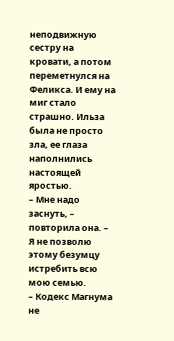неподвижную сестру на кровати, а потом переметнулся на Феликса. И ему на миг стало страшно. Ильза была не просто зла, ее глаза наполнились настоящей яростью.
– Мне надо заснуть, – повторила она. – Я не позволю этому безумцу истребить всю мою семью.
– Кодекс Магнума не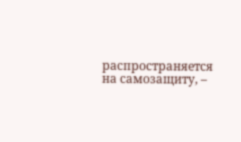распространяется на самозащиту, –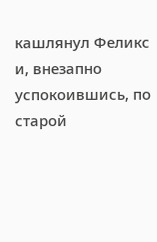кашлянул Феликс и, внезапно успокоившись, по старой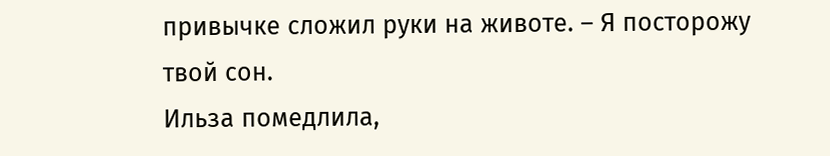привычке сложил руки на животе. – Я посторожу твой сон.
Ильза помедлила,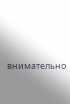внимательно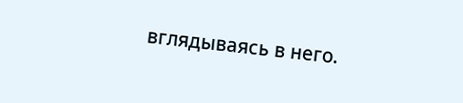вглядываясь в него.